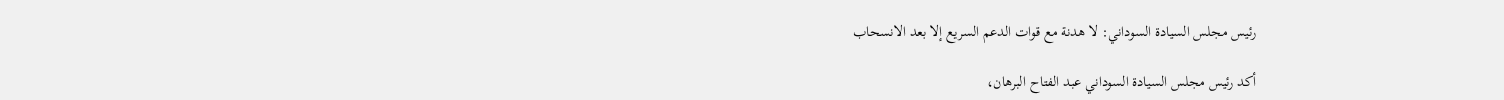رئيس مجلس السيادة السوداني: لا هدنة مع قوات الدعم السريع إلا بعد الانسحاب

أكد رئيس مجلس السيادة السوداني عبد الفتاح البرهان،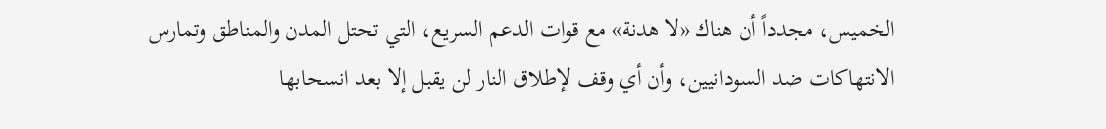الخميس، مجدداً أن هناك «لا هدنة» مع قوات الدعم السريع، التي تحتل المدن والمناطق وتمارس الانتهاكات ضد السودانيين، وأن أي وقف لإطلاق النار لن يقبل إلا بعد انسحابها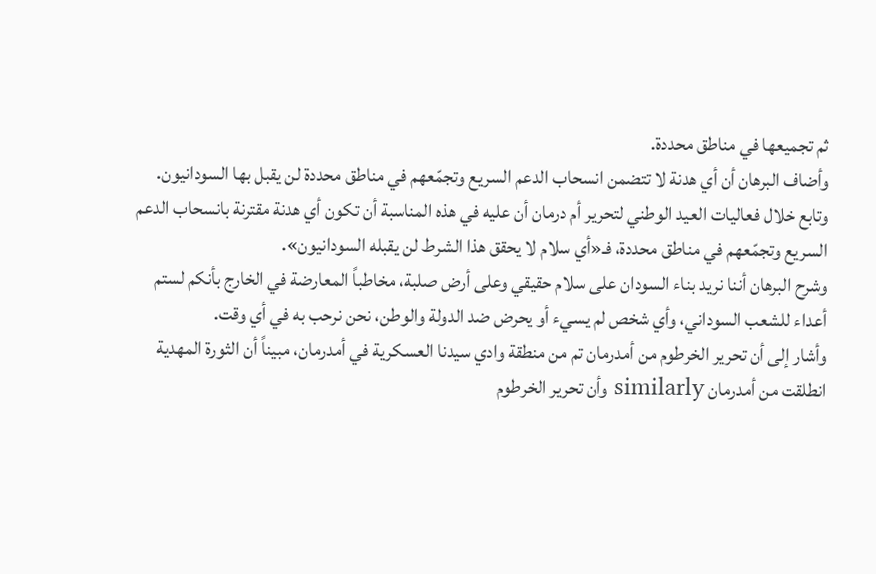ثم تجميعها في مناطق محددة.
وأضاف البرهان أن أي هدنة لا تتضمن انسحاب الدعم السريع وتجمّعهم في مناطق محددة لن يقبل بها السودانيون.
وتابع خلال فعاليات العيد الوطني لتحرير أم درمان أن عليه في هذه المناسبة أن تكون أي هدنة مقترنة بانسحاب الدعم السريع وتجمّعهم في مناطق محددة، فـ«أي سلام لا يحقق هذا الشرط لن يقبله السودانيون».
وشرح البرهان أننا نريد بناء السودان على سلام حقيقي وعلى أرض صلبة، مخاطباً المعارضة في الخارج بأنكم لستم أعداء للشعب السوداني، وأي شخص لم يسيء أو يحرض ضد الدولة والوطن، نحن نرحب به في أي وقت.
وأشار إلى أن تحرير الخرطوم من أمدرمان تم من منطقة وادي سيدنا العسكرية في أمدرمان، مبيناً أن الثورة المهدية انطلقت من أمدرمان similarly وأن تحرير الخرطوم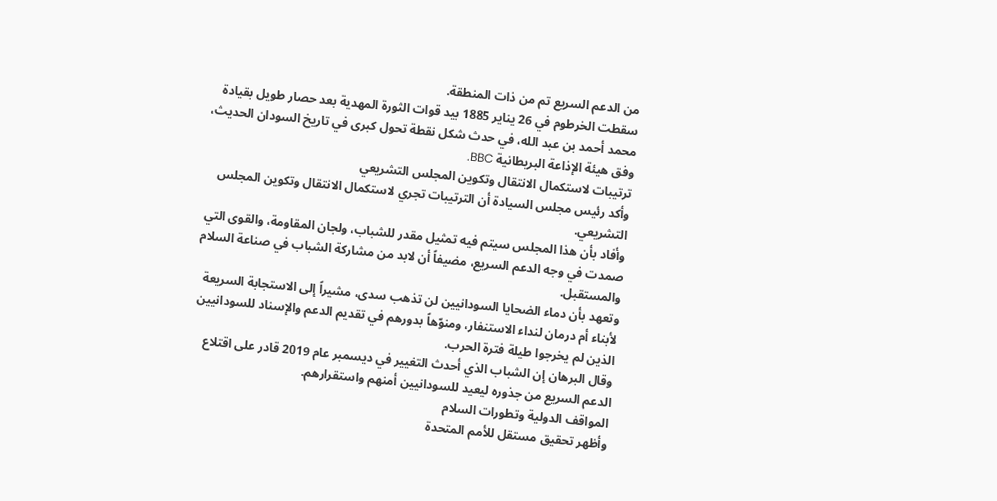من الدعم السريع تم من ذات المنطقة.
سقطت الخرطوم في 26 يناير 1885 بيد قوات الثورة المهدية بعد حصار طويل بقيادة محمد أحمد بن عبد الله، في حدث شكل نقطة تحول كبرى في تاريخ السودان الحديث، وفق هيئة الإذاعة البريطانية BBC.
ترتيبات لاستكمال الانتقال وتكوين المجلس التشريعي
وأكد رئيس مجلس السيادة أن الترتيبات تجري لاستكمال الانتقال وتكوين المجلس التشريعي.
وأفاد بأن هذا المجلس سيتم فيه تمثيل مقدر للشباب، ولجان المقاومة، والقوى التي صمدت في وجه الدعم السريع، مضيفاً أن لابد من مشاركة الشباب في صناعة السلام والمستقبل.
وتعهد بأن دماء الضحايا السودانيين لن تذهب سدى، مشيراً إلى الاستجابة السريعة لأبناء أم درمان لنداء الاستنفار، ومنوّهاً بدورهم في تقديم الدعم والإسناد للسودانيين الذين لم يخرجوا طيلة فترة الحرب.
وقال البرهان إن الشباب الذي أحدث التغيير في ديسمبر عام 2019 قادر على اقتلاع الدعم السريع من جذوره ليعيد للسودانيين أمنهم واستقرارهم.
المواقف الدولية وتطورات السلام
وأظهر تحقيق مستقل للأمم المتحدة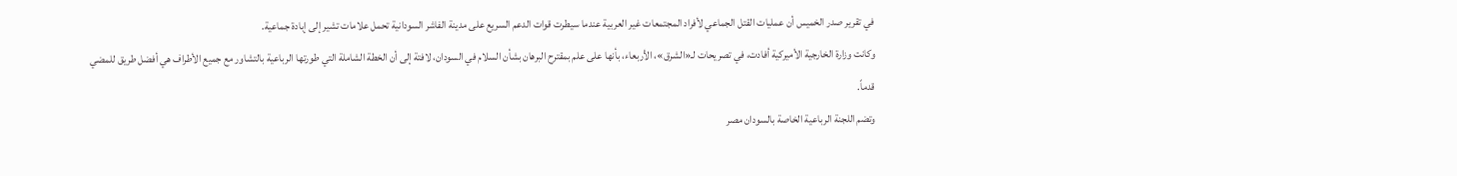في تقرير صدر الخميس أن عمليات القتل الجماعي لأفراد المجتمعات غير العربية عندما سيطرت قوات الدعم السريع على مدينة الفاشر السودانية تحمل علامات تشير إلى إبادة جماعية.
وكانت وزارة الخارجية الأميركية أفادت، في تصريحات لـ«الشرق»، الأربعاء، بأنها على علم بمقترح البرهان بشأن السلام في السودان، لافتة إلى أن الخطة الشاملة التي طورتها الرباعية بالتشاور مع جميع الأطراف هي أفضل طريق للمضي قدماً.
وتضم اللجنة الرباعية الخاصة بالسودان مصر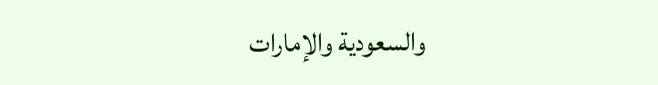والسعودية والإمارات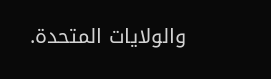والولايات المتحدة.